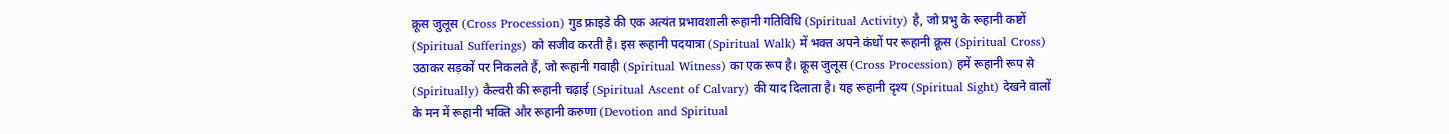क्रूस जुलूस (Cross Procession) गुड फ्राइडे की एक अत्यंत प्रभावशाली रूहानी गतिविधि (Spiritual Activity) है, जो प्रभु के रूहानी कष्टों (Spiritual Sufferings) को सजीव करती है। इस रूहानी पदयात्रा (Spiritual Walk) में भक्त अपने कंधों पर रूहानी क्रूस (Spiritual Cross) उठाकर सड़कों पर निकलते हैं, जो रूहानी गवाही (Spiritual Witness) का एक रूप है। क्रूस जुलूस (Cross Procession) हमें रूहानी रूप से (Spiritually) कैल्वरी की रूहानी चढ़ाई (Spiritual Ascent of Calvary) की याद दिलाता है। यह रूहानी दृश्य (Spiritual Sight) देखने वालों के मन में रूहानी भक्ति और रूहानी करुणा (Devotion and Spiritual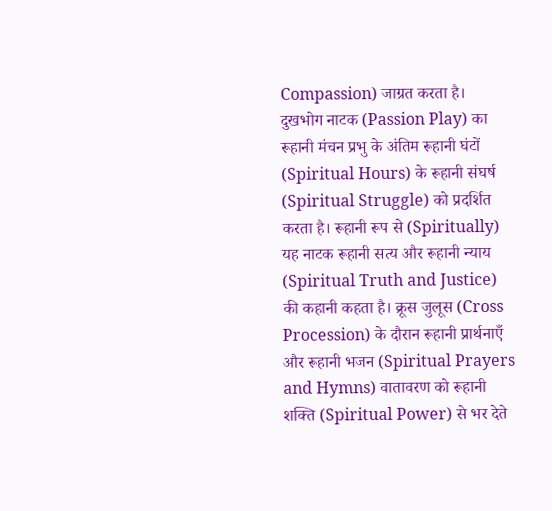Compassion) जाग्रत करता है।
दुखभोग नाटक (Passion Play) का रूहानी मंचन प्रभु के अंतिम रूहानी घंटों (Spiritual Hours) के रूहानी संघर्ष (Spiritual Struggle) को प्रदर्शित करता है। रूहानी रूप से (Spiritually) यह नाटक रूहानी सत्य और रूहानी न्याय (Spiritual Truth and Justice) की कहानी कहता है। क्रूस जुलूस (Cross Procession) के दौरान रूहानी प्रार्थनाएँ और रूहानी भजन (Spiritual Prayers and Hymns) वातावरण को रूहानी शक्ति (Spiritual Power) से भर देते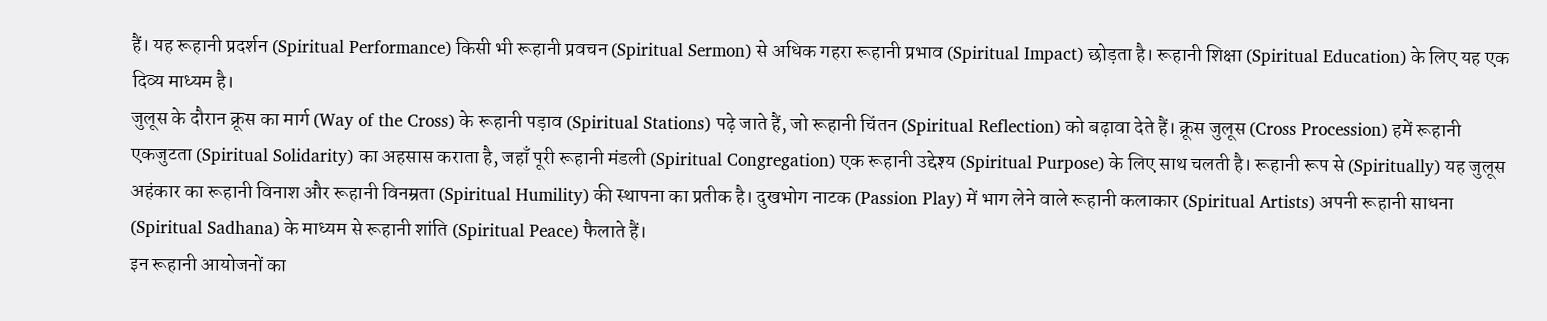हैं। यह रूहानी प्रदर्शन (Spiritual Performance) किसी भी रूहानी प्रवचन (Spiritual Sermon) से अधिक गहरा रूहानी प्रभाव (Spiritual Impact) छोड़ता है। रूहानी शिक्षा (Spiritual Education) के लिए यह एक दिव्य माध्यम है।
जुलूस के दौरान क्रूस का मार्ग (Way of the Cross) के रूहानी पड़ाव (Spiritual Stations) पढ़े जाते हैं, जो रूहानी चिंतन (Spiritual Reflection) को बढ़ावा देते हैं। क्रूस जुलूस (Cross Procession) हमें रूहानी एकजुटता (Spiritual Solidarity) का अहसास कराता है, जहाँ पूरी रूहानी मंडली (Spiritual Congregation) एक रूहानी उद्देश्य (Spiritual Purpose) के लिए साथ चलती है। रूहानी रूप से (Spiritually) यह जुलूस अहंकार का रूहानी विनाश और रूहानी विनम्रता (Spiritual Humility) की स्थापना का प्रतीक है। दुखभोग नाटक (Passion Play) में भाग लेने वाले रूहानी कलाकार (Spiritual Artists) अपनी रूहानी साधना (Spiritual Sadhana) के माध्यम से रूहानी शांति (Spiritual Peace) फैलाते हैं।
इन रूहानी आयोजनों का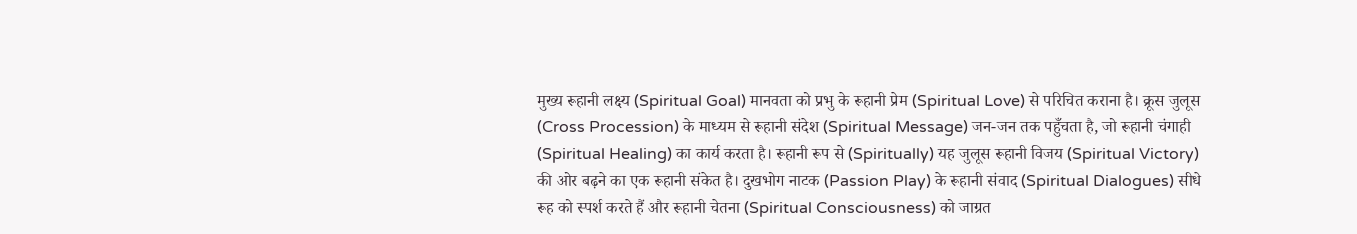मुख्य रूहानी लक्ष्य (Spiritual Goal) मानवता को प्रभु के रूहानी प्रेम (Spiritual Love) से परिचित कराना है। क्रूस जुलूस (Cross Procession) के माध्यम से रूहानी संदेश (Spiritual Message) जन-जन तक पहुँचता है, जो रूहानी चंगाही (Spiritual Healing) का कार्य करता है। रूहानी रूप से (Spiritually) यह जुलूस रूहानी विजय (Spiritual Victory) की ओर बढ़ने का एक रूहानी संकेत है। दुखभोग नाटक (Passion Play) के रूहानी संवाद (Spiritual Dialogues) सीधे रूह को स्पर्श करते हैं और रूहानी चेतना (Spiritual Consciousness) को जाग्रत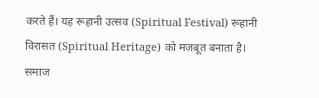करते हैं। यह रूहानी उत्सव (Spiritual Festival) रूहानी विरासत (Spiritual Heritage) को मज़बूत बनाता है।
समाज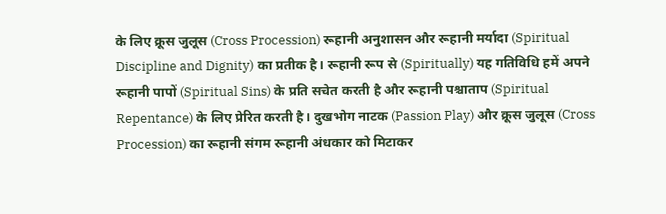के लिए क्रूस जुलूस (Cross Procession) रूहानी अनुशासन और रूहानी मर्यादा (Spiritual Discipline and Dignity) का प्रतीक है। रूहानी रूप से (Spiritually) यह गतिविधि हमें अपने रूहानी पापों (Spiritual Sins) के प्रति सचेत करती है और रूहानी पश्चाताप (Spiritual Repentance) के लिए प्रेरित करती है। दुखभोग नाटक (Passion Play) और क्रूस जुलूस (Cross Procession) का रूहानी संगम रूहानी अंधकार को मिटाकर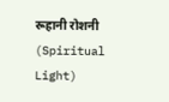रूहानी रोशनी (Spiritual Light)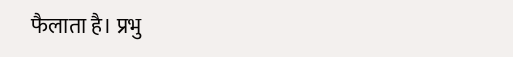फैलाता है। प्रभु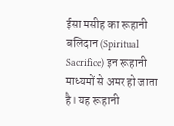ईसा मसीह का रूहानी बलिदान (Spiritual Sacrifice) इन रूहानी माध्यमों से अमर हो जाता है। यह रूहानी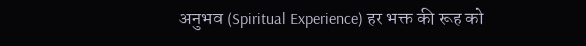अनुभव (Spiritual Experience) हर भक्त की रूह को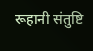रूहानी संतुष्टि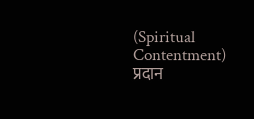(Spiritual Contentment) प्रदान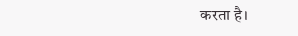करता है।